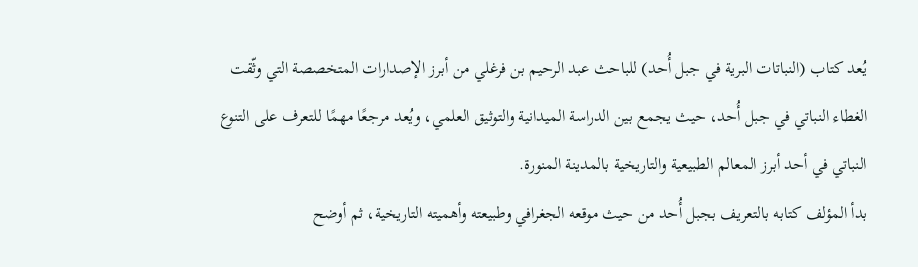يُعد كتاب (النباتات البرية في جبل أُحد) للباحث عبد الرحيم بن فرغلي من أبرز الإصدارات المتخصصة التي وثّقت الغطاء النباتي في جبل أُحد، حيث يجمع بين الدراسة الميدانية والتوثيق العلمي، ويُعد مرجعًا مهمًا للتعرف على التنوع النباتي في أحد أبرز المعالم الطبيعية والتاريخية بالمدينة المنورة.
بدأ المؤلف كتابه بالتعريف بجبل أُحد من حيث موقعه الجغرافي وطبيعته وأهميته التاريخية، ثم أوضح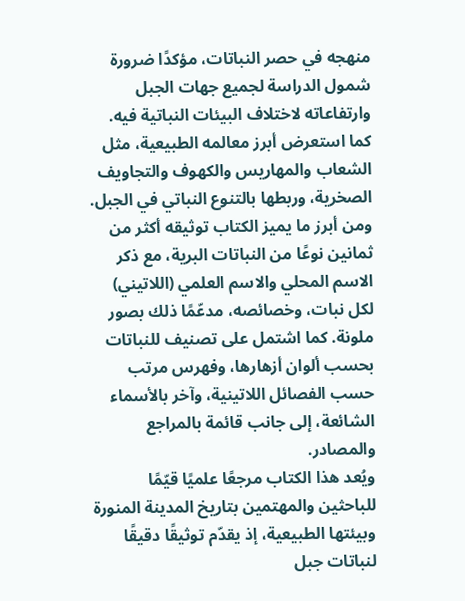منهجه في حصر النباتات، مؤكدًا ضرورة شمول الدراسة لجميع جهات الجبل وارتفاعاته لاختلاف البيئات النباتية فيه. كما استعرض أبرز معالمه الطبيعية، مثل الشعاب والمهاريس والكهوف والتجاويف الصخرية، وربطها بالتنوع النباتي في الجبل.
ومن أبرز ما يميز الكتاب توثيقه أكثر من ثمانين نوعًا من النباتات البرية، مع ذكر الاسم المحلي والاسم العلمي (اللاتيني) لكل نبات، وخصائصه، مدعّمًا ذلك بصور ملونة. كما اشتمل على تصنيف للنباتات بحسب ألوان أزهارها، وفهرس مرتب حسب الفصائل اللاتينية، وآخر بالأسماء الشائعة، إلى جانب قائمة بالمراجع والمصادر.
ويُعد هذا الكتاب مرجعًا علميًا قيّمًا للباحثين والمهتمين بتاريخ المدينة المنورة وبيئتها الطبيعية، إذ يقدّم توثيقًا دقيقًا لنباتات جبل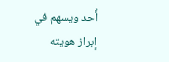أُحد ويسهم في إبراز هويته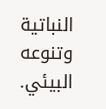النباتية وتنوعه البيئي.